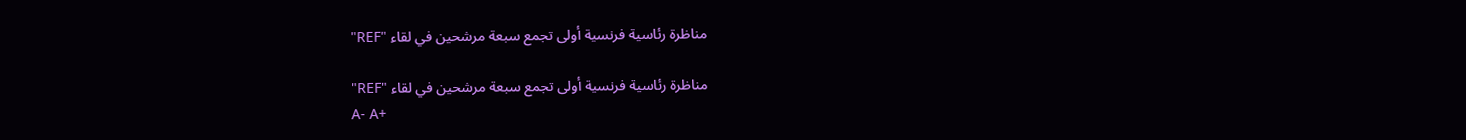مناظرة رئاسية فرنسية أولى تجمع سبعة مرشحين في لقاء "REF"

مناظرة رئاسية فرنسية أولى تجمع سبعة مرشحين في لقاء "REF"
A- A+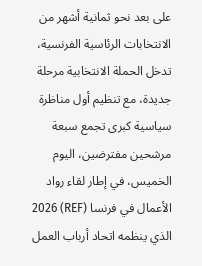على بعد نحو ثمانية أشهر من الانتخابات الرئاسية الفرنسية، تدخل الحملة الانتخابية مرحلة جديدة، مع تنظيم أول مناظرة سياسية كبرى تجمع سبعة مرشحين مفترضين، اليوم الخميس، في إطار لقاء رواد الأعمال في فرنسا (REF) 2026 الذي ينظمه اتحاد أرباب العمل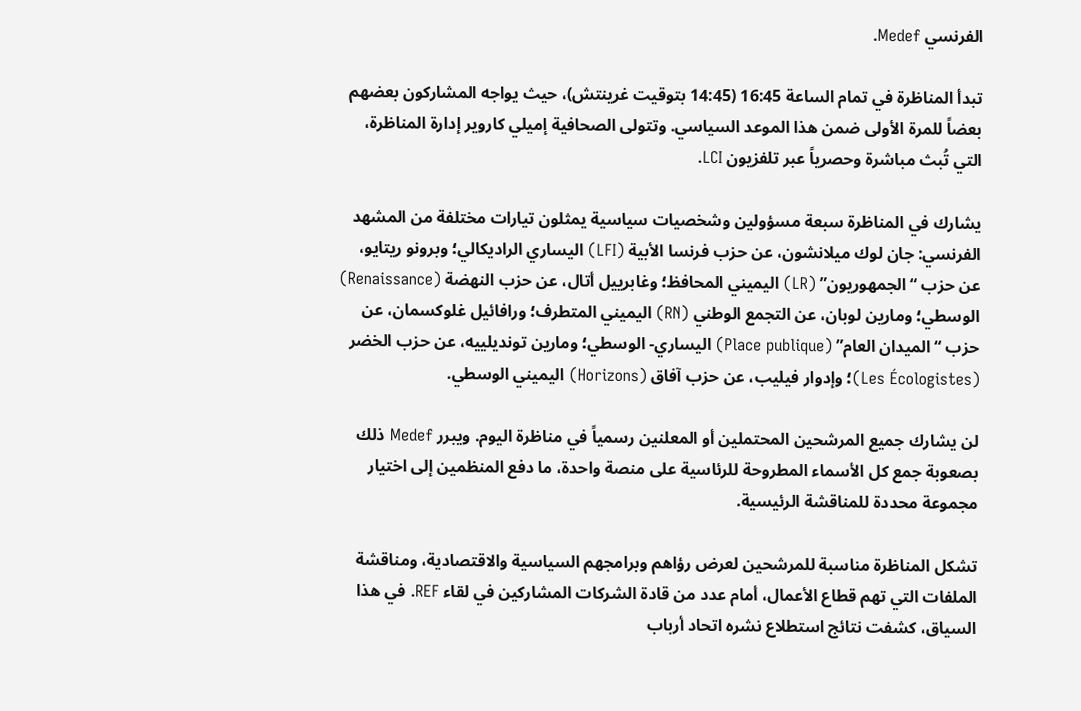الفرنسي Medef.

تبدأ المناظرة في تمام الساعة 16:45 (14:45 بتوقيت غرينتش)، حيث يواجه المشاركون بعضهم بعضاً للمرة الأولى ضمن هذا الموعد السياسي. وتتولى الصحافية إميلي كاروير إدارة المناظرة، التي تُبث مباشرة وحصرياً عبر تلفزيون LCI.

يشارك في المناظرة سبعة مسؤولين وشخصيات سياسية يمثلون تيارات مختلفة من المشهد الفرنسي: جان لوك ميلانشون، عن حزب فرنسا الأبية (LFI) اليساري الراديكالي؛ وبرونو ريتايو، عن حزب “الجمهوريون” (LR) اليميني المحافظ؛ وغابرييل أتال، عن حزب النهضة (Renaissance) الوسطي؛ ومارين لوبان، عن التجمع الوطني (RN) اليميني المتطرف؛ ورافائيل غلوكسمان، عن حزب “الميدان العام” (Place publique) اليساري- الوسطي؛ ومارين تونديلييه، عن حزب الخضر (Les Écologistes)؛ وإدوار فيليب، عن حزب آفاق (Horizons) اليميني الوسطي.

لن يشارك جميع المرشحين المحتملين أو المعلنين رسمياً في مناظرة اليوم. ويبرر Medef ذلك بصعوبة جمع كل الأسماء المطروحة للرئاسية على منصة واحدة، ما دفع المنظمين إلى اختيار مجموعة محددة للمناقشة الرئيسية.

تشكل المناظرة مناسبة للمرشحين لعرض رؤاهم وبرامجهم السياسية والاقتصادية، ومناقشة الملفات التي تهم قطاع الأعمال، أمام عدد من قادة الشركات المشاركين في لقاء REF. في هذا السياق، كشفت نتائج استطلاع نشره اتحاد أرباب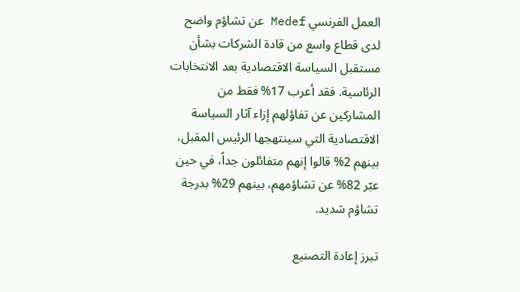العمل الفرنسي Medef عن تشاؤم واضح لدى قطاع واسع من قادة الشركات بشأن مستقبل السياسة الاقتصادية بعد الانتخابات الرئاسية. فقد أعرب 17% فقط من المشاركين عن تفاؤلهم إزاء آثار السياسة الاقتصادية التي سينتهجها الرئيس المقبل، بينهم 2% قالوا إنهم متفائلون جداً، في حين عبّر 82% عن تشاؤمهم، بينهم 29% بدرجة تشاؤم شديد.

تبرز إعادة التصنيع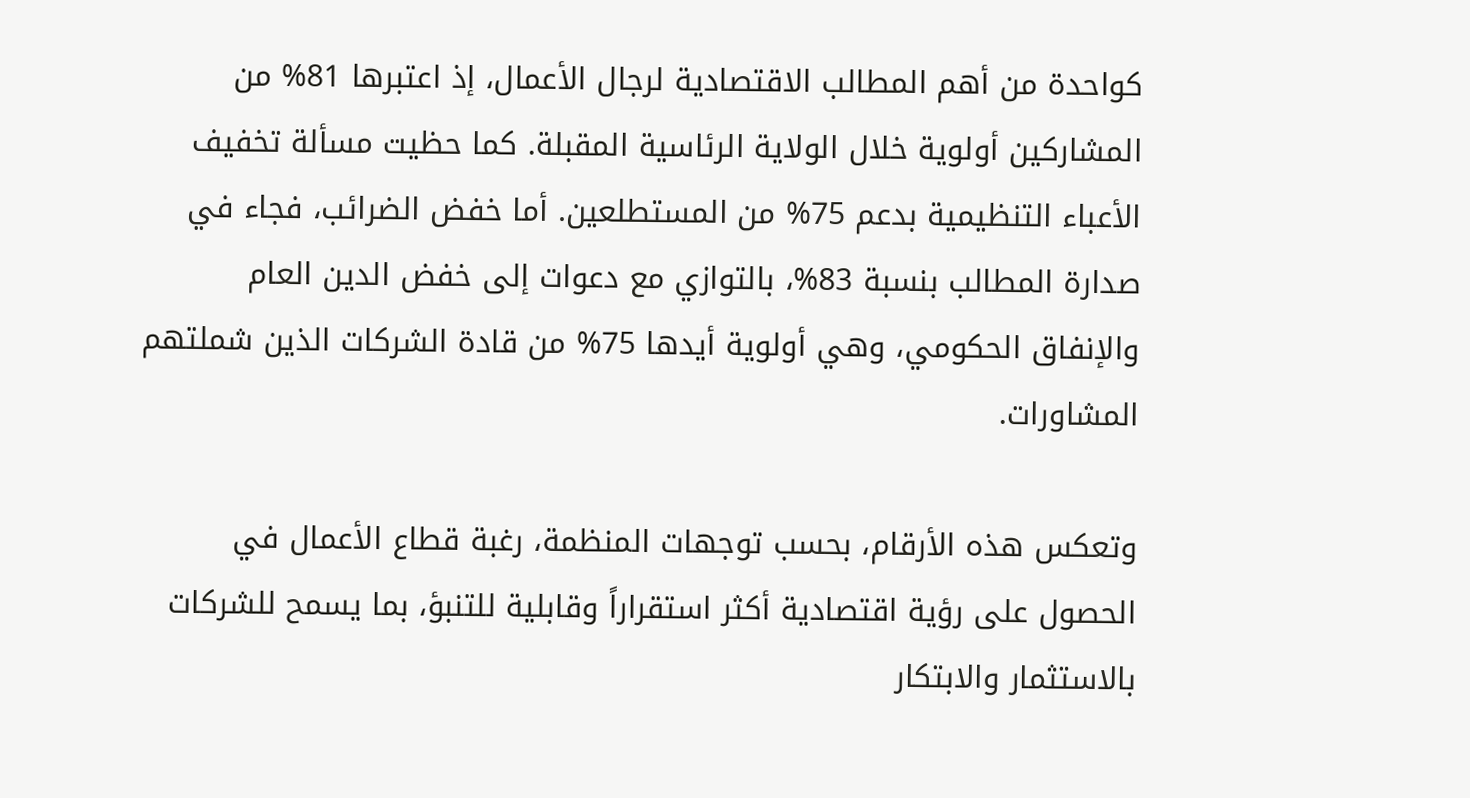كواحدة من أهم المطالب الاقتصادية لرجال الأعمال، إذ اعتبرها 81% من المشاركين أولوية خلال الولاية الرئاسية المقبلة. كما حظيت مسألة تخفيف الأعباء التنظيمية بدعم 75% من المستطلعين. أما خفض الضرائب، فجاء في صدارة المطالب بنسبة 83%، بالتوازي مع دعوات إلى خفض الدين العام والإنفاق الحكومي، وهي أولوية أيدها 75% من قادة الشركات الذين شملتهم المشاورات.

وتعكس هذه الأرقام، بحسب توجهات المنظمة، رغبة قطاع الأعمال في الحصول على رؤية اقتصادية أكثر استقراراً وقابلية للتنبؤ، بما يسمح للشركات بالاستثمار والابتكار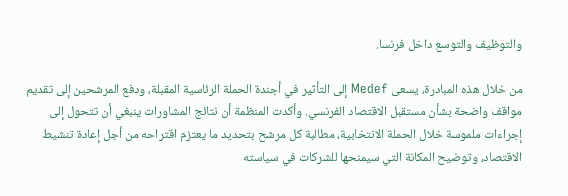والتوظيف والتوسع داخل فرنسا.

من خلال هذه المبادرة، يسعى Medef إلى التأثير في أجندة الحملة الرئاسية المقبلة، ودفع المرشحين إلى تقديم مواقف واضحة بشأن مستقبل الاقتصاد الفرنسي. وأكدت المنظمة أن نتائج المشاورات ينبغي أن تتحول إلى إجراءات ملموسة خلال الحملة الانتخابية، مطالبة كل مرشح بتحديد ما يعتزم اقتراحه من أجل إعادة تنشيط الاقتصاد، وتوضيح المكانة التي سيمنحها للشركات في سياسته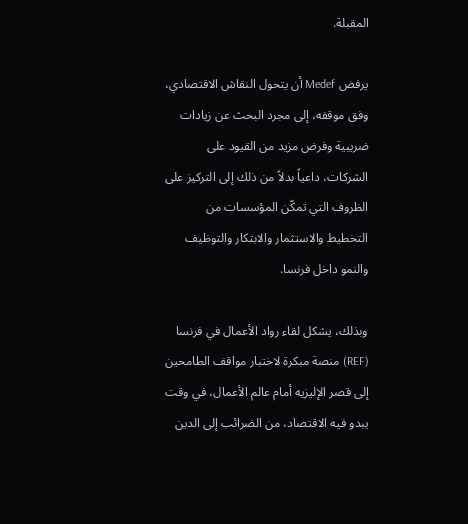المقبلة.

يرفض Medef أن يتحول النقاش الاقتصادي، وفق موقفه، إلى مجرد البحث عن زيادات ضريبية وفرض مزيد من القيود على الشركات، داعياً بدلاً من ذلك إلى التركيز على الظروف التي تمكّن المؤسسات من التخطيط والاستثمار والابتكار والتوظيف والنمو داخل فرنسا.

وبذلك، يشكل لقاء رواد الأعمال في فرنسا (REF) منصة مبكرة لاختبار مواقف الطامحين إلى قصر الإليزيه أمام عالم الأعمال، في وقت يبدو فيه الاقتصاد، من الضرائب إلى الدين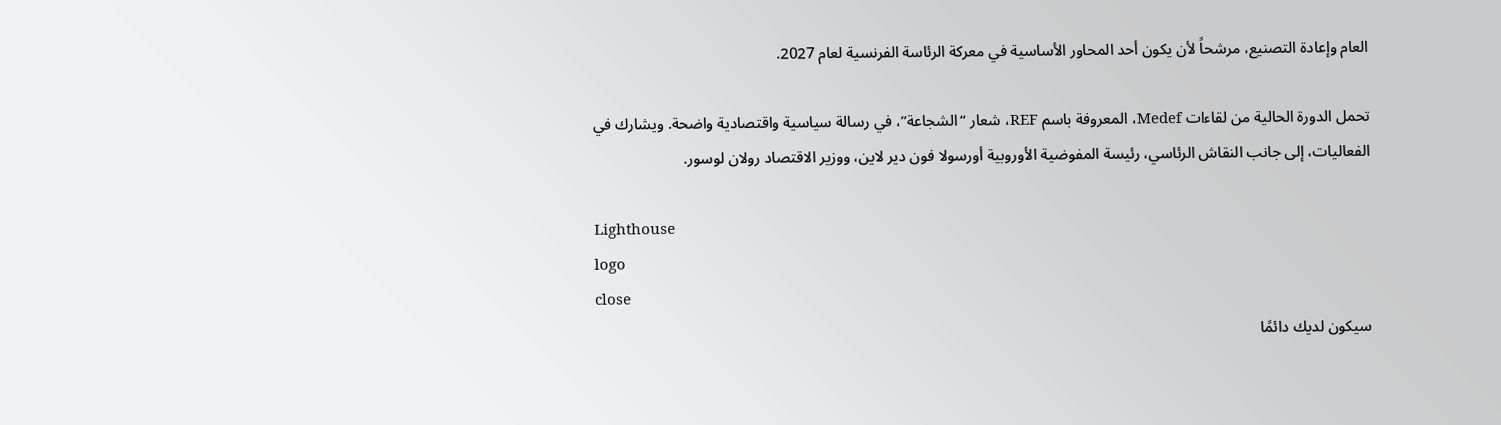العام وإعادة التصنيع، مرشحاً لأن يكون أحد المحاور الأساسية في معركة الرئاسة الفرنسية لعام 2027.

تحمل الدورة الحالية من لقاءات Medef، المعروفة باسم REF، شعار “الشجاعة”، في رسالة سياسية واقتصادية واضحة. ويشارك في الفعاليات، إلى جانب النقاش الرئاسي، رئيسة المفوضية الأوروبية أورسولا فون دير لاين، ووزير الاقتصاد رولان لوسور.

Lighthouse
logo
close
سيكون لديك دائمًا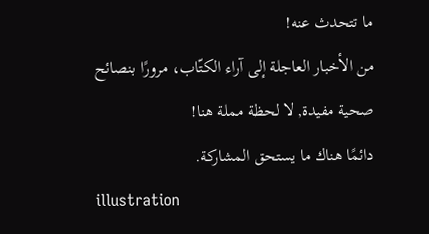ما تتحدث عنه!
من الأخبار العاجلة إلى آراء الكتّاب، مرورًا بنصائح صحية مفيدة, لا لحظة مملة هنا!
دائمًا هناك ما يستحق المشاركة.
illustration